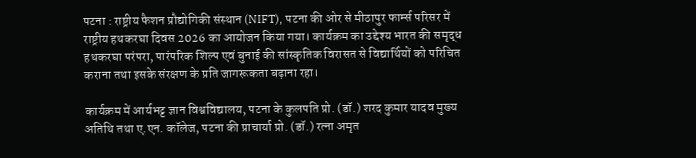पटना : राष्ट्रीय फैशन प्रौद्योगिकी संस्थान (NIFT), पटना की ओर से मीठापुर फार्म्स परिसर में राष्ट्रीय हथकरघा दिवस 2026 का आयोजन किया गया। कार्यक्रम का उद्देश्य भारत की समृद्ध हथकरघा परंपरा, पारंपरिक शिल्प एवं बुनाई की सांस्कृतिक विरासत से विद्यार्थियों को परिचित कराना तथा इसके संरक्षण के प्रति जागरूकता बढ़ाना रहा।

कार्यक्रम में आर्यभट्ट ज्ञान विश्वविद्यालय, पटना के कुलपति प्रो. (डॉ.) शरद कुमार यादव मुख्य अतिथि तथा ए.एन. कॉलेज, पटना की प्राचार्या प्रो. (डॉ.) रत्ना अमृत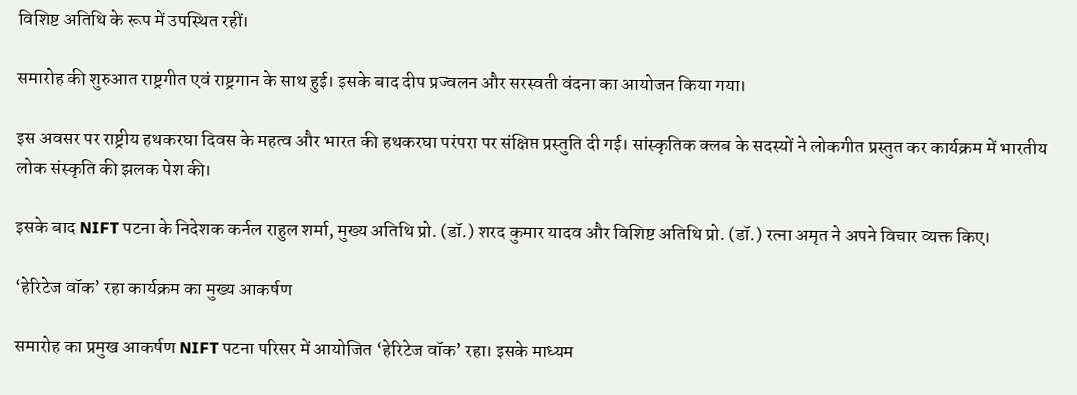विशिष्ट अतिथि के रूप में उपस्थित रहीं।

समारोह की शुरुआत राष्ट्रगीत एवं राष्ट्रगान के साथ हुई। इसके बाद दीप प्रज्वलन और सरस्वती वंदना का आयोजन किया गया।

इस अवसर पर राष्ट्रीय हथकरघा दिवस के महत्व और भारत की हथकरघा परंपरा पर संक्षिप्त प्रस्तुति दी गई। सांस्कृतिक क्लब के सदस्यों ने लोकगीत प्रस्तुत कर कार्यक्रम में भारतीय लोक संस्कृति की झलक पेश की।

इसके बाद NIFT पटना के निदेशक कर्नल राहुल शर्मा, मुख्य अतिथि प्रो. (डॉ.) शरद कुमार यादव और विशिष्ट अतिथि प्रो. (डॉ.) रत्ना अमृत ने अपने विचार व्यक्त किए।

‘हेरिटेज वॉक’ रहा कार्यक्रम का मुख्य आकर्षण

समारोह का प्रमुख आकर्षण NIFT पटना परिसर में आयोजित ‘हेरिटेज वॉक’ रहा। इसके माध्यम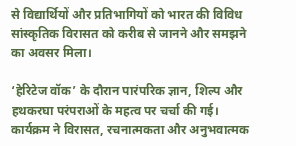से विद्यार्थियों और प्रतिभागियों को भारत की विविध सांस्कृतिक विरासत को करीब से जानने और समझने का अवसर मिला।

‘हेरिटेज वॉक’ के दौरान पारंपरिक ज्ञान, शिल्प और हथकरघा परंपराओं के महत्व पर चर्चा की गई। कार्यक्रम ने विरासत, रचनात्मकता और अनुभवात्मक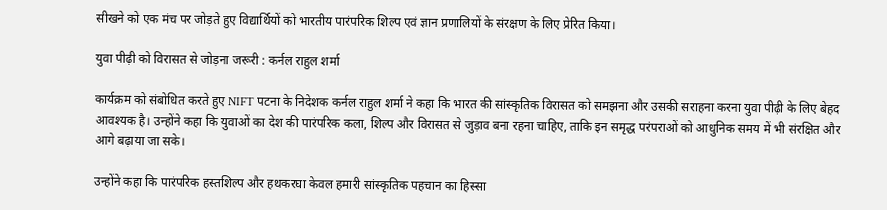सीखने को एक मंच पर जोड़ते हुए विद्यार्थियों को भारतीय पारंपरिक शिल्प एवं ज्ञान प्रणालियों के संरक्षण के लिए प्रेरित किया।

युवा पीढ़ी को विरासत से जोड़ना जरूरी : कर्नल राहुल शर्मा

कार्यक्रम को संबोधित करते हुए NIFT पटना के निदेशक कर्नल राहुल शर्मा ने कहा कि भारत की सांस्कृतिक विरासत को समझना और उसकी सराहना करना युवा पीढ़ी के लिए बेहद आवश्यक है। उन्होंने कहा कि युवाओं का देश की पारंपरिक कला, शिल्प और विरासत से जुड़ाव बना रहना चाहिए, ताकि इन समृद्ध परंपराओं को आधुनिक समय में भी संरक्षित और आगे बढ़ाया जा सके।

उन्होंने कहा कि पारंपरिक हस्तशिल्प और हथकरघा केवल हमारी सांस्कृतिक पहचान का हिस्सा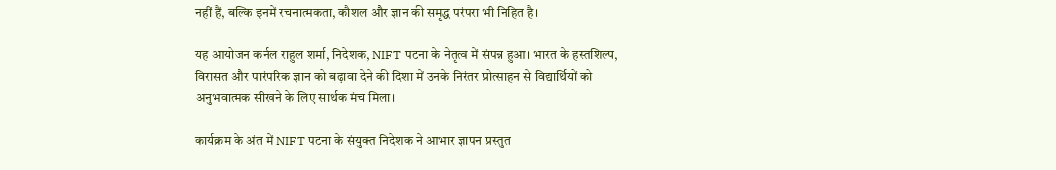नहीं हैं, बल्कि इनमें रचनात्मकता, कौशल और ज्ञान की समृद्ध परंपरा भी निहित है।

यह आयोजन कर्नल राहुल शर्मा, निदेशक, NIFT पटना के नेतृत्व में संपन्न हुआ। भारत के हस्तशिल्प, विरासत और पारंपरिक ज्ञान को बढ़ावा देने की दिशा में उनके निरंतर प्रोत्साहन से विद्यार्थियों को अनुभवात्मक सीखने के लिए सार्थक मंच मिला।

कार्यक्रम के अंत में NIFT पटना के संयुक्त निदेशक ने आभार ज्ञापन प्रस्तुत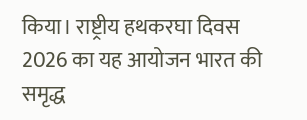किया। राष्ट्रीय हथकरघा दिवस 2026 का यह आयोजन भारत की समृद्ध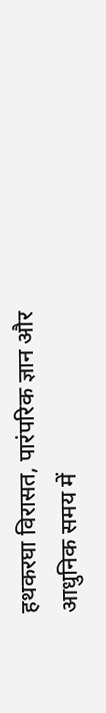हथकरघा विरासत, पारंपरिक ज्ञान और आधुनिक समय में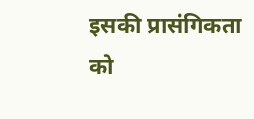इसकी प्रासंगिकता को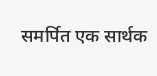समर्पित एक सार्थक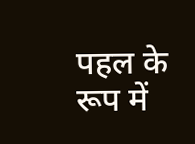पहल के रूप में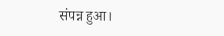संपन्न हुआ।